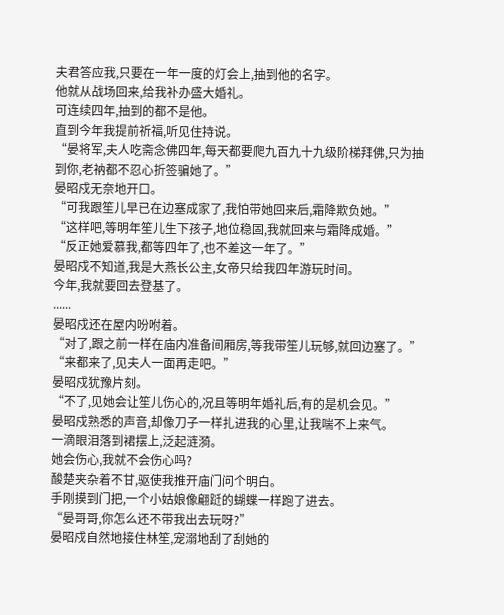夫君答应我,只要在一年一度的灯会上,抽到他的名字。
他就从战场回来,给我补办盛大婚礼。
可连续四年,抽到的都不是他。
直到今年我提前祈福,听见住持说。
“晏将军,夫人吃斋念佛四年,每天都要爬九百九十九级阶梯拜佛,只为抽到你,老衲都不忍心折签骗她了。”
晏昭戍无奈地开口。
“可我跟笙儿早已在边塞成家了,我怕带她回来后,霜降欺负她。”
“这样吧,等明年笙儿生下孩子,地位稳固,我就回来与霜降成婚。”
“反正她爱慕我,都等四年了,也不差这一年了。”
晏昭戍不知道,我是大燕长公主,女帝只给我四年游玩时间。
今年,我就要回去登基了。
......
晏昭戍还在屋内吩咐着。
“对了,跟之前一样在庙内准备间厢房,等我带笙儿玩够,就回边塞了。”
“来都来了,见夫人一面再走吧。”
晏昭戍犹豫片刻。
“不了,见她会让笙儿伤心的,况且等明年婚礼后,有的是机会见。”
晏昭戍熟悉的声音,却像刀子一样扎进我的心里,让我喘不上来气。
一滴眼泪落到裙摆上,泛起涟漪。
她会伤心,我就不会伤心吗?
酸楚夹杂着不甘,驱使我推开庙门问个明白。
手刚摸到门把,一个小姑娘像翩跹的蝴蝶一样跑了进去。
“晏哥哥,你怎么还不带我出去玩呀?”
晏昭戍自然地接住林笙,宠溺地刮了刮她的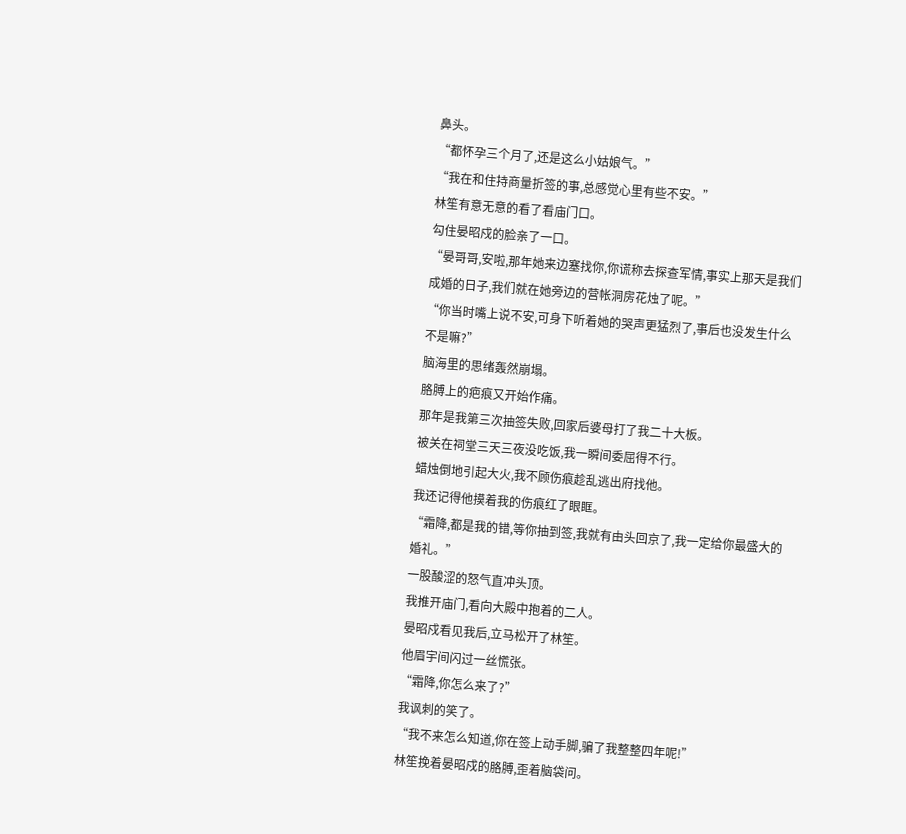鼻头。
“都怀孕三个月了,还是这么小姑娘气。”
“我在和住持商量折签的事,总感觉心里有些不安。”
林笙有意无意的看了看庙门口。
勾住晏昭戍的脸亲了一口。
“晏哥哥,安啦,那年她来边塞找你,你谎称去探查军情,事实上那天是我们成婚的日子,我们就在她旁边的营帐洞房花烛了呢。”
“你当时嘴上说不安,可身下听着她的哭声更猛烈了,事后也没发生什么不是嘛?”
脑海里的思绪轰然崩塌。
胳膊上的疤痕又开始作痛。
那年是我第三次抽签失败,回家后婆母打了我二十大板。
被关在祠堂三天三夜没吃饭,我一瞬间委屈得不行。
蜡烛倒地引起大火,我不顾伤痕趁乱逃出府找他。
我还记得他摸着我的伤痕红了眼眶。
“霜降,都是我的错,等你抽到签,我就有由头回京了,我一定给你最盛大的婚礼。”
一股酸涩的怒气直冲头顶。
我推开庙门,看向大殿中抱着的二人。
晏昭戍看见我后,立马松开了林笙。
他眉宇间闪过一丝慌张。
“霜降,你怎么来了?”
我讽刺的笑了。
“我不来怎么知道,你在签上动手脚,骗了我整整四年呢!”
林笙挽着晏昭戍的胳膊,歪着脑袋问。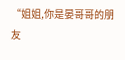“姐姐,你是晏哥哥的朋友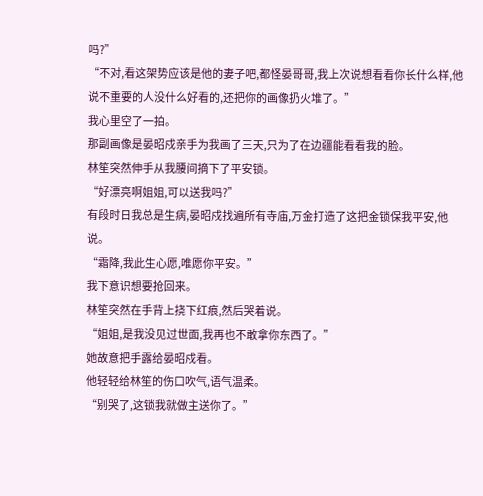吗?”
“不对,看这架势应该是他的妻子吧,都怪晏哥哥,我上次说想看看你长什么样,他说不重要的人没什么好看的,还把你的画像扔火堆了。”
我心里空了一拍。
那副画像是晏昭戍亲手为我画了三天,只为了在边疆能看看我的脸。
林笙突然伸手从我腰间摘下了平安锁。
“好漂亮啊姐姐,可以送我吗?”
有段时日我总是生病,晏昭戍找遍所有寺庙,万金打造了这把金锁保我平安,他说。
“霜降,我此生心愿,唯愿你平安。”
我下意识想要抢回来。
林笙突然在手背上挠下红痕,然后哭着说。
“姐姐,是我没见过世面,我再也不敢拿你东西了。”
她故意把手露给晏昭戍看。
他轻轻给林笙的伤口吹气,语气温柔。
“别哭了,这锁我就做主送你了。”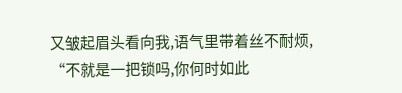又皱起眉头看向我,语气里带着丝不耐烦,
“不就是一把锁吗,你何时如此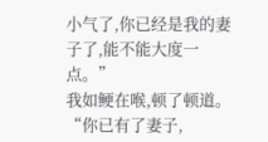小气了,你已经是我的妻子了,能不能大度一点。”
我如鲠在喉,顿了顿道。
“你已有了妻子,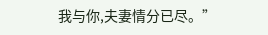我与你,夫妻情分已尽。”